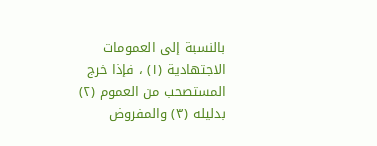بالنسبة إلى العمومات الاجتهادية (١) ، فإذا خرج المستصحب من العموم (٢) بدليله (٣) والمفروض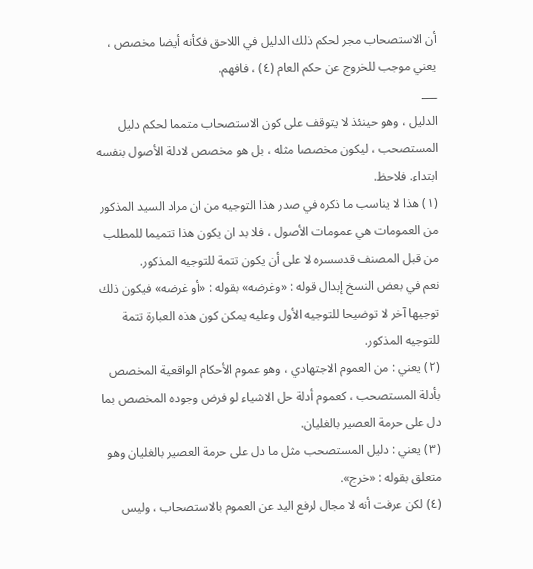أن الاستصحاب مجر لحكم ذلك الدليل في اللاحق فكأنه أيضا مخصص ، يعني موجب للخروج عن حكم العام (٤) ، فافهم.
___
الدليل ، وهو حينئذ لا يتوقف على كون الاستصحاب متمما لحكم دليل المستصحب ، ليكون مخصصا مثله ، بل هو مخصص لادلة الأصول بنفسه ابتداء. فلاحظ.
(١) هذا لا يناسب ما ذكره في صدر هذا التوجيه من ان مراد السيد المذكور من العمومات هي عمومات الأصول ، فلا بد ان يكون هذا تتميما للمطلب من قبل المصنف قدسسره لا على أن يكون تتمة للتوجيه المذكور.
نعم في بعض النسخ إبدال قوله : «وغرضه» بقوله : «أو غرضه» فيكون ذلك توجيها آخر لا توضيحا للتوجيه الأول وعليه يمكن كون هذه العبارة تتمة للتوجيه المذكور.
(٢) يعني : من العموم الاجتهادي ، وهو عموم الأحكام الواقعية المخصص بأدلة المستصحب ، كعموم أدلة حل الاشياء لو فرض وجوده المخصص بما دل على حرمة العصير بالغليان.
(٣) يعني : دليل المستصحب مثل ما دل على حرمة العصير بالغليان وهو متعلق بقوله : «خرج».
(٤) لكن عرفت أنه لا مجال لرفع اليد عن العموم بالاستصحاب ، وليس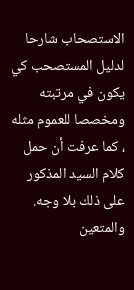الاستصحاب شارحا لدليل المستصحب كي يكون في مرتبته ومخصصا للعموم مثله ، كما عرفت أن حمل كلام السيد المذكور على ذلك بلا وجه. والمتعين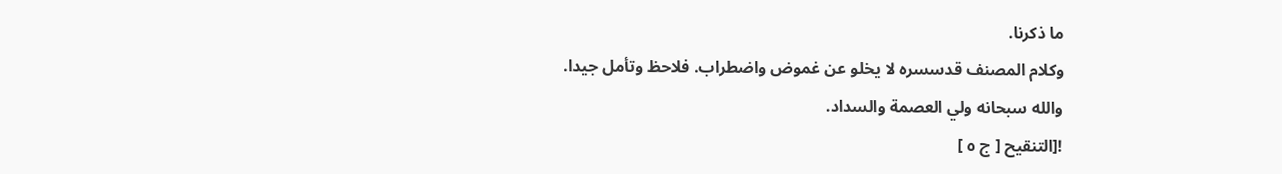ما ذكرنا.
وكلام المصنف قدسسره لا يخلو عن غموض واضطراب. فلاحظ وتأمل جيدا. والله سبحانه ولي العصمة والسداد.
![التنقيح [ ج ٥ ]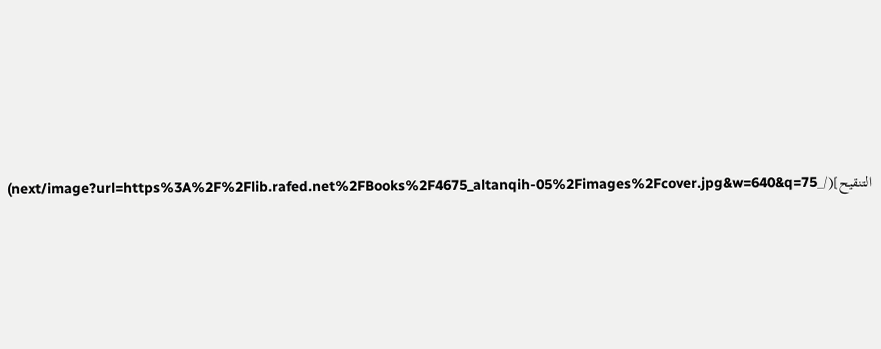التنقيح](/_next/image?url=https%3A%2F%2Flib.rafed.net%2FBooks%2F4675_altanqih-05%2Fimages%2Fcover.jpg&w=640&q=75)